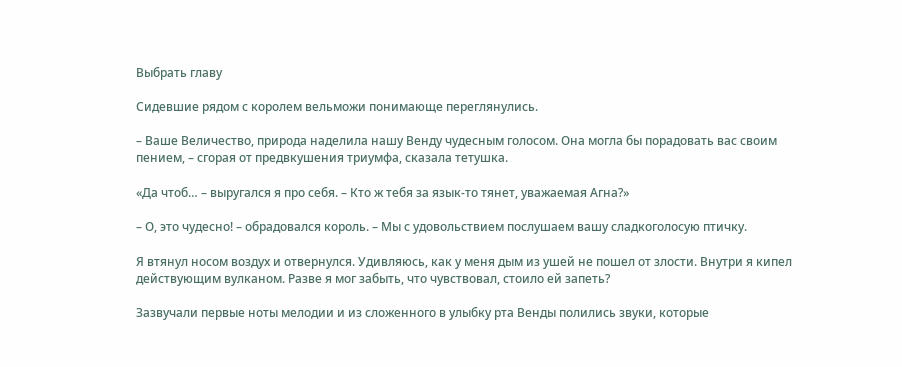Выбрать главу

Сидевшие рядом с королем вельможи понимающе переглянулись.

– Ваше Величество, природа наделила нашу Венду чудесным голосом. Она могла бы порадовать вас своим пением, – сгорая от предвкушения триумфа, сказала тетушка.

«Да чтоб… – выругался я про себя. – Кто ж тебя за язык-то тянет, уважаемая Агна?»

– О, это чудесно! – обрадовался король. – Мы с удовольствием послушаем вашу сладкоголосую птичку.

Я втянул носом воздух и отвернулся. Удивляюсь, как у меня дым из ушей не пошел от злости. Внутри я кипел действующим вулканом. Разве я мог забыть, что чувствовал, стоило ей запеть?

Зазвучали первые ноты мелодии и из сложенного в улыбку рта Венды полились звуки, которые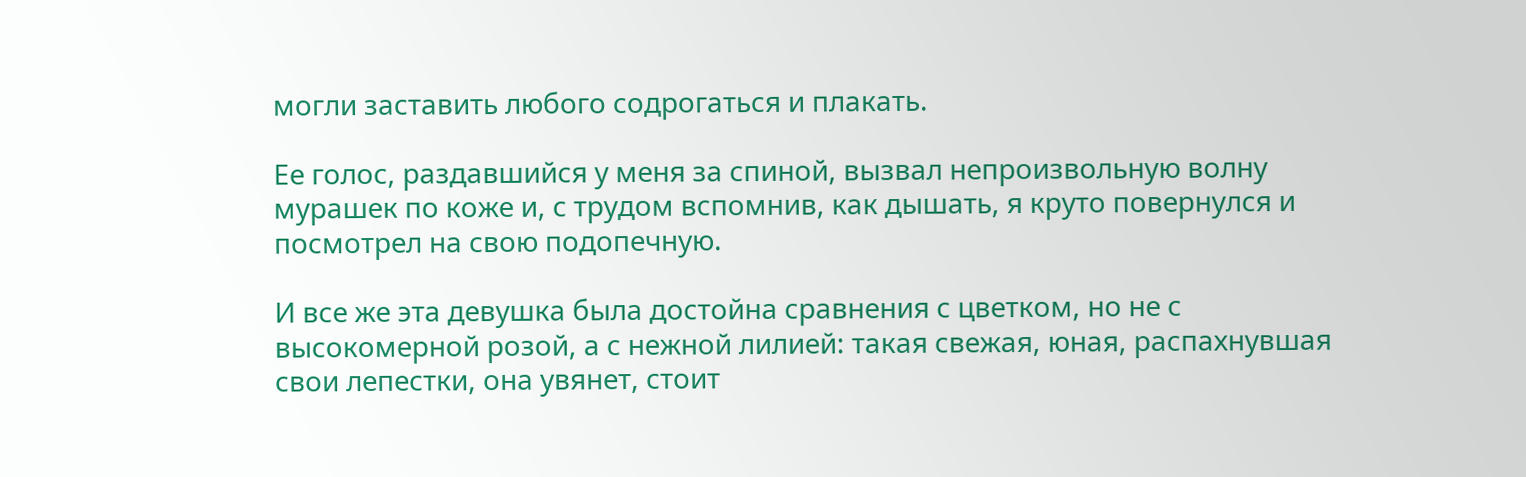могли заставить любого содрогаться и плакать.

Ее голос, раздавшийся у меня за спиной, вызвал непроизвольную волну мурашек по коже и, с трудом вспомнив, как дышать, я круто повернулся и посмотрел на свою подопечную.

И все же эта девушка была достойна сравнения с цветком, но не с высокомерной розой, а с нежной лилией: такая свежая, юная, распахнувшая свои лепестки, она увянет, стоит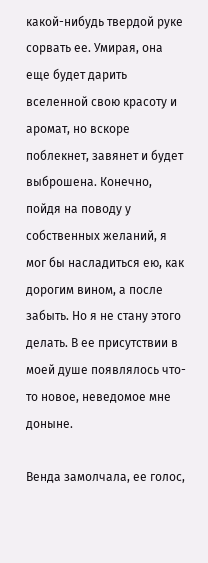какой-нибудь твердой руке сорвать ее. Умирая, она еще будет дарить вселенной свою красоту и аромат, но вскоре поблекнет, завянет и будет выброшена. Конечно, пойдя на поводу у собственных желаний, я мог бы насладиться ею, как дорогим вином, а после забыть. Но я не стану этого делать. В ее присутствии в моей душе появлялось что-то новое, неведомое мне доныне.

Венда замолчала, ее голос,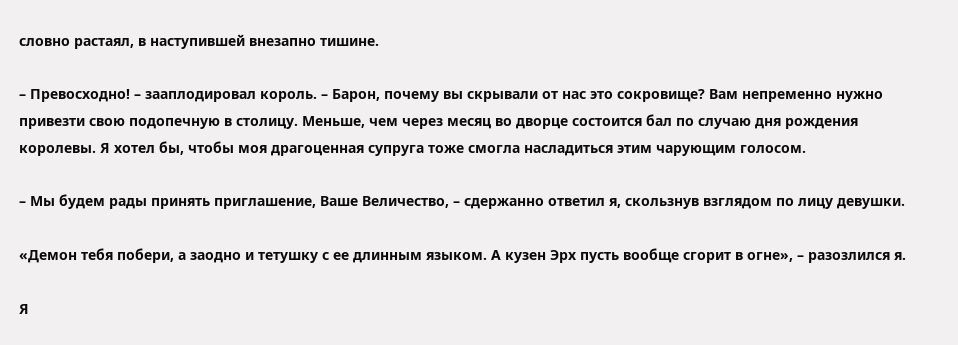словно растаял, в наступившей внезапно тишине.

– Превосходно! – зааплодировал король. – Барон, почему вы скрывали от нас это сокровище? Вам непременно нужно привезти свою подопечную в столицу. Меньше, чем через месяц во дворце состоится бал по случаю дня рождения королевы. Я хотел бы, чтобы моя драгоценная супруга тоже смогла насладиться этим чарующим голосом.

– Мы будем рады принять приглашение, Ваше Величество, – сдержанно ответил я, скользнув взглядом по лицу девушки.

«Демон тебя побери, а заодно и тетушку с ее длинным языком. А кузен Эрх пусть вообще сгорит в огне», – разозлился я.

Я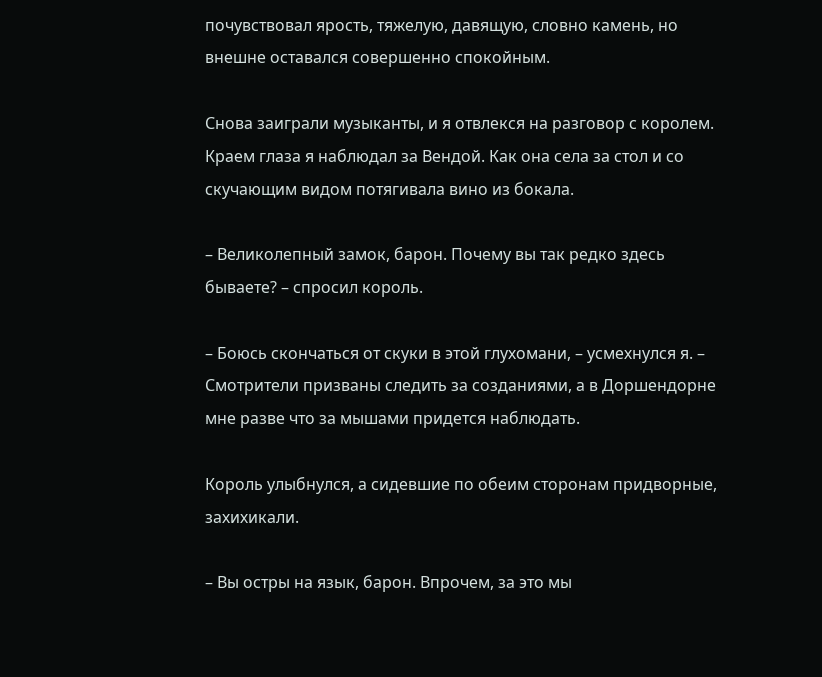почувствовал ярость, тяжелую, давящую, словно камень, но внешне оставался совершенно спокойным.

Снова заиграли музыканты, и я отвлекся на разговор с королем. Краем глаза я наблюдал за Вендой. Как она села за стол и со скучающим видом потягивала вино из бокала.

– Великолепный замок, барон. Почему вы так редко здесь бываете? – спросил король.

– Боюсь скончаться от скуки в этой глухомани, – усмехнулся я. – Смотрители призваны следить за созданиями, а в Доршендорне мне разве что за мышами придется наблюдать.

Король улыбнулся, а сидевшие по обеим сторонам придворные, захихикали.

– Вы остры на язык, барон. Впрочем, за это мы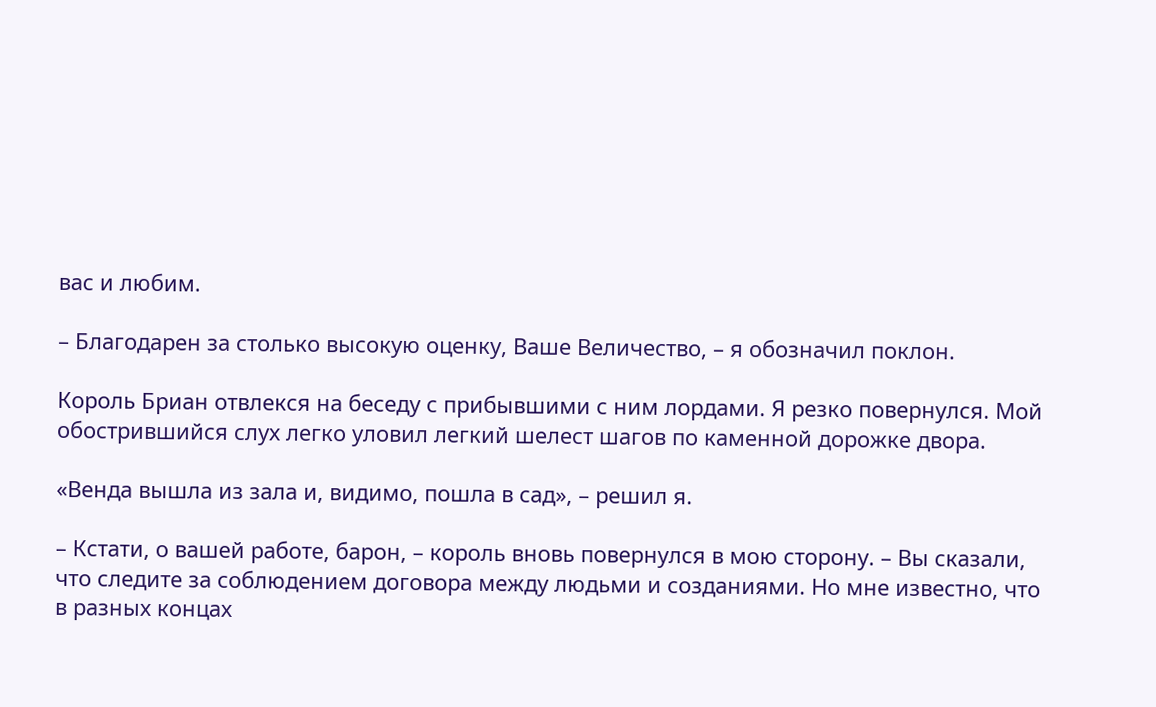вас и любим.

– Благодарен за столько высокую оценку, Ваше Величество, – я обозначил поклон.

Король Бриан отвлекся на беседу с прибывшими с ним лордами. Я резко повернулся. Мой обострившийся слух легко уловил легкий шелест шагов по каменной дорожке двора.

«Венда вышла из зала и, видимо, пошла в сад», – решил я.

– Кстати, о вашей работе, барон, – король вновь повернулся в мою сторону. – Вы сказали, что следите за соблюдением договора между людьми и созданиями. Но мне известно, что в разных концах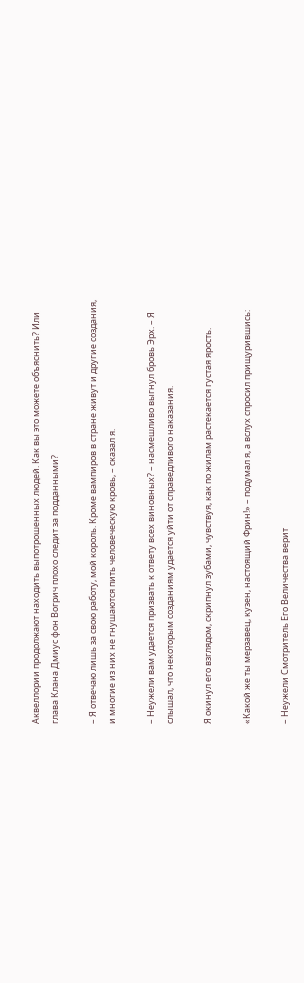Аквеллории продолжают находить выпотрошенных людей. Как вы это можете объяснить? Или глава Клана Дмиус фон Вогрич плохо следит за подданными?

– Я отвечаю лишь за свою работу, мой король. Кроме вампиров в стране живут и другие создания, и многие из них не гнушаются пить человеческую кровь, – сказал я.

– Неужели вам удается призвать к ответу всех виновных? – насмешливо выгнул бровь Эрх. – Я слышал, что некоторым созданиям удается уйти от справедливого наказания.

Я окинул его взглядом, скрипнул зубами, чувствуя, как по жилам растекается густая ярость.

«Какой же ты мерзавец, кузен, настоящий Фрин!» – подумал я, а вслух спросил прищурившись:

– Неужели Смотритель Его Величества верит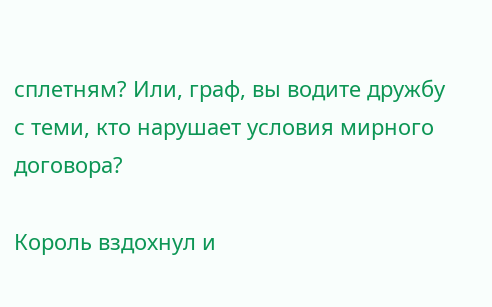сплетням? Или, граф, вы водите дружбу с теми, кто нарушает условия мирного договора?

Король вздохнул и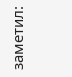заметил: